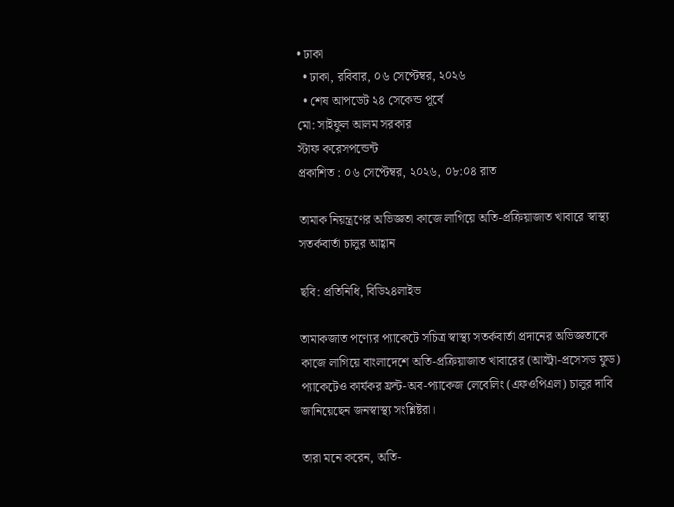• ঢাকা
  • ঢাকা, রবিবার, ০৬ সেপ্টেম্বর, ২০২৬
  • শেষ আপডেট ২৪ সেকেন্ড পূর্বে
মো: সাইফুল আলম সরকার
স্টাফ করেসপন্ডেন্ট
প্রকাশিত : ০৬ সেপ্টেম্বর, ২০২৬, ০৮:০৪ রাত

তামাক নিয়ন্ত্রণের অভিজ্ঞতা কাজে লাগিয়ে অতি-প্রক্রিয়াজাত খাবারে স্বাস্থ্য সতর্কবার্তা চালুর আহ্বান

ছবি: প্রতিনিধি, বিডি২৪লাইভ

তামাকজাত পণ্যের প্যাকেটে সচিত্র স্বাস্থ্য সতর্কবার্তা প্রদানের অভিজ্ঞতাকে কাজে লাগিয়ে বাংলাদেশে অতি-প্রক্রিয়াজাত খাবারের (আল্ট্রা-প্রসেসড ফুড) প্যাকেটেও কার্যকর ফ্রন্ট-অব-প্যাকেজ লেবেলিং (এফওপিএল) চালুর দাবি জানিয়েছেন জনস্বাস্থ্য সংশ্লিষ্টরা।

তারা মনে করেন, অতি-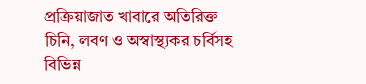প্রক্রিয়াজাত খাবারে অতিরিক্ত চিনি, লবণ ও অস্বাস্থ্যকর চর্বিসহ বিভিন্ন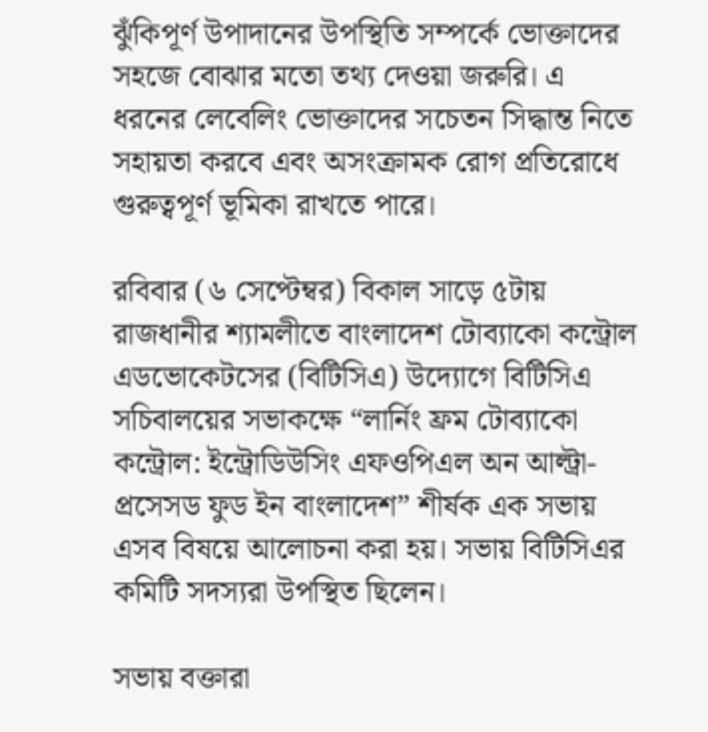ঝুঁকিপূর্ণ উপাদানের উপস্থিতি সম্পর্কে ভোক্তাদের সহজে বোঝার মতো তথ্য দেওয়া জরুরি। এ ধরনের লেবেলিং ভোক্তাদের সচেতন সিদ্ধান্ত নিতে সহায়তা করবে এবং অসংক্রামক রোগ প্রতিরোধে গুরুত্বপূর্ণ ভূমিকা রাখতে পারে।

রবিবার (৬ সেপ্টেম্বর) বিকাল সাড়ে ৫টায় রাজধানীর শ্যামলীতে বাংলাদেশ টোব্যাকো কন্ট্রোল এডভোকেটসের (বিটিসিএ) উদ্যোগে বিটিসিএ সচিবালয়ের সভাকক্ষে “লার্নিং ফ্রম টোব্যাকো কন্ট্রোল: ইন্ট্রোডিউসিং এফওপিএল অন আল্ট্রা-প্রসেসড ফুড ইন বাংলাদেশ” শীর্ষক এক সভায় এসব বিষয়ে আলোচনা করা হয়। সভায় বিটিসিএর কমিটি সদস্যরা উপস্থিত ছিলেন।

সভায় বক্তারা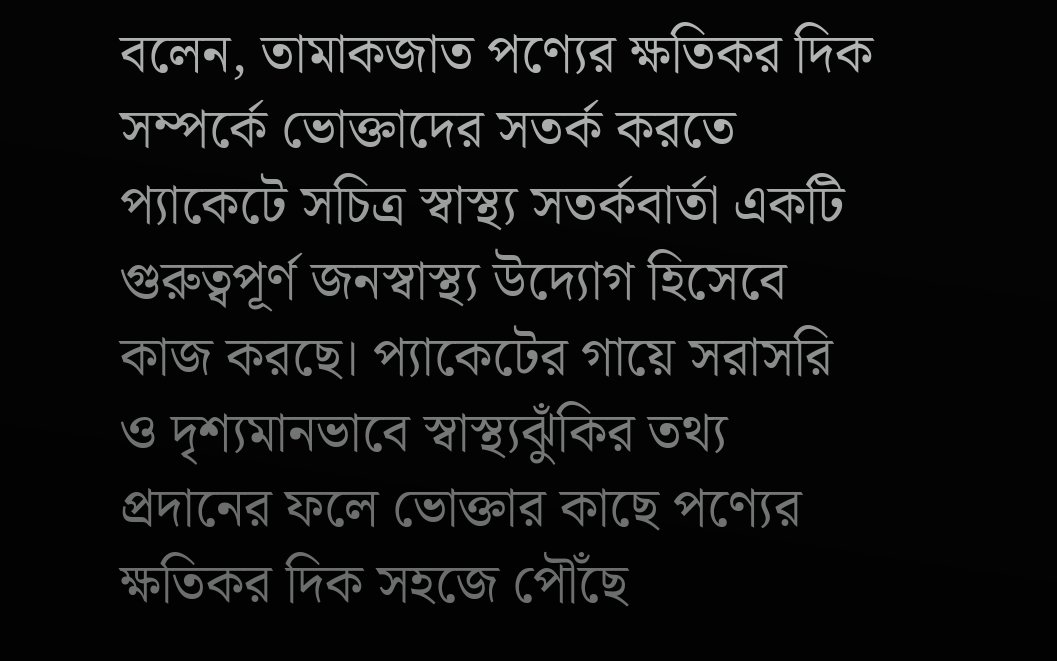বলেন, তামাকজাত পণ্যের ক্ষতিকর দিক সম্পর্কে ভোক্তাদের সতর্ক করতে প্যাকেটে সচিত্র স্বাস্থ্য সতর্কবার্তা একটি গুরুত্বপূর্ণ জনস্বাস্থ্য উদ্যোগ হিসেবে কাজ করছে। প্যাকেটের গায়ে সরাসরি ও দৃশ্যমানভাবে স্বাস্থ্যঝুঁকির তথ্য প্রদানের ফলে ভোক্তার কাছে পণ্যের ক্ষতিকর দিক সহজে পৌঁছে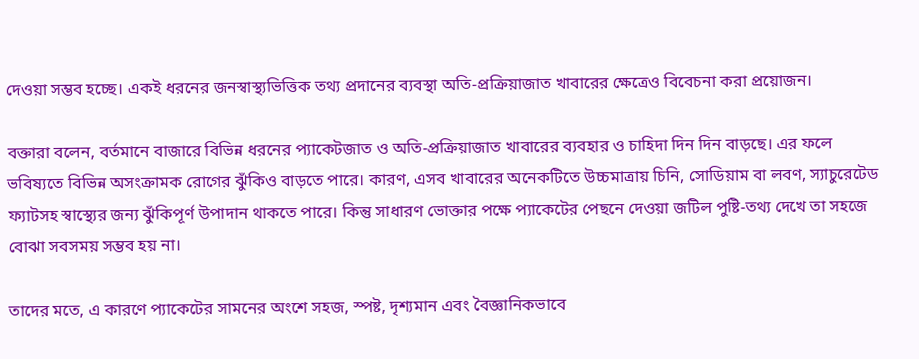দেওয়া সম্ভব হচ্ছে। একই ধরনের জনস্বাস্থ্যভিত্তিক তথ্য প্রদানের ব্যবস্থা অতি-প্রক্রিয়াজাত খাবারের ক্ষেত্রেও বিবেচনা করা প্রয়োজন।

বক্তারা বলেন, বর্তমানে বাজারে বিভিন্ন ধরনের প্যাকেটজাত ও অতি-প্রক্রিয়াজাত খাবারের ব্যবহার ও চাহিদা দিন দিন বাড়ছে। এর ফলে ভবিষ্যতে বিভিন্ন অসংক্রামক রোগের ঝুঁকিও বাড়তে পারে। কারণ, এসব খাবারের অনেকটিতে উচ্চমাত্রায় চিনি, সোডিয়াম বা লবণ, স্যাচুরেটেড ফ্যাটসহ স্বাস্থ্যের জন্য ঝুঁকিপূর্ণ উপাদান থাকতে পারে। কিন্তু সাধারণ ভোক্তার পক্ষে প্যাকেটের পেছনে দেওয়া জটিল পুষ্টি-তথ্য দেখে তা সহজে বোঝা সবসময় সম্ভব হয় না।

তাদের মতে, এ কারণে প্যাকেটের সামনের অংশে সহজ, স্পষ্ট, দৃশ্যমান এবং বৈজ্ঞানিকভাবে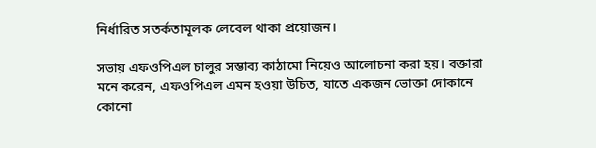নির্ধারিত সতর্কতামূলক লেবেল থাকা প্রয়োজন।

সভায় এফওপিএল চালুর সম্ভাব্য কাঠামো নিয়েও আলোচনা করা হয়। বক্তারা মনে করেন, এফওপিএল এমন হওয়া উচিত, যাতে একজন ভোক্তা দোকানে কোনো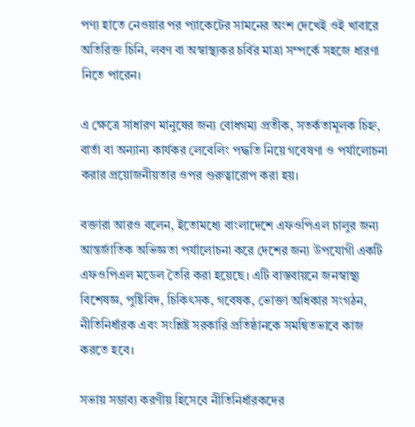পণ্য হাতে নেওয়ার পর প্যাকেটের সামনের অংশ দেখেই ওই খাবারে অতিরিক্ত চিনি, লবণ বা অস্বাস্থ্যকর চর্বির মাত্রা সম্পর্কে সহজে ধারণা নিতে পারেন।

এ ক্ষেত্রে সাধারণ মানুষের জন্য বোধগম্য প্রতীক, সতর্কতামূলক চিহ্ন, বার্তা বা অন্যান্য কার্যকর লেবেলিং পদ্ধতি নিয়ে গবেষণা ও পর্যালোচনা করার প্রয়োজনীয়তার ওপর গুরুত্বারোপ করা হয়।

বক্তারা আরও বলেন, ইতোমধ্যে বাংলাদেশে এফওপিএল চালুর জন্য আন্তর্জাতিক অভিজ্ঞতা পর্যালোচনা করে দেশের জন্য উপযোগী একটি এফওপিএল মডেল তৈরি করা হয়েছে। এটি বাস্তবায়নে জনস্বাস্থ্য বিশেষজ্ঞ, পুষ্টিবিদ, চিকিৎসক, গবেষক, ভোক্তা অধিকার সংগঠন, নীতিনির্ধারক এবং সংশ্লিষ্ট সরকারি প্রতিষ্ঠানকে সমন্বিতভাবে কাজ করতে হবে।

সভায় সম্ভাব্য করণীয় হিসেবে নীতিনির্ধারকদের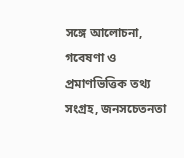সঙ্গে আলোচনা, গবেষণা ও প্রমাণভিত্তিক তথ্য সংগ্রহ, জনসচেতনতা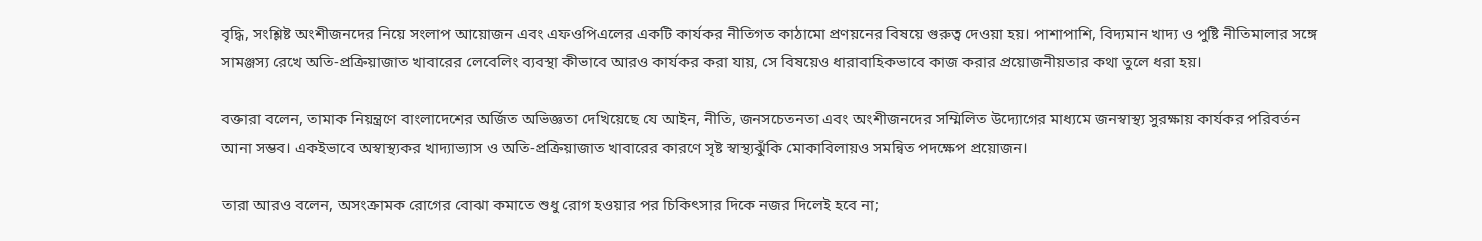বৃদ্ধি, সংশ্লিষ্ট অংশীজনদের নিয়ে সংলাপ আয়োজন এবং এফওপিএলের একটি কার্যকর নীতিগত কাঠামো প্রণয়নের বিষয়ে গুরুত্ব দেওয়া হয়। পাশাপাশি, বিদ্যমান খাদ্য ও পুষ্টি নীতিমালার সঙ্গে সামঞ্জস্য রেখে অতি-প্রক্রিয়াজাত খাবারের লেবেলিং ব্যবস্থা কীভাবে আরও কার্যকর করা যায়, সে বিষয়েও ধারাবাহিকভাবে কাজ করার প্রয়োজনীয়তার কথা তুলে ধরা হয়।

বক্তারা বলেন, তামাক নিয়ন্ত্রণে বাংলাদেশের অর্জিত অভিজ্ঞতা দেখিয়েছে যে আইন, নীতি, জনসচেতনতা এবং অংশীজনদের সম্মিলিত উদ্যোগের মাধ্যমে জনস্বাস্থ্য সুরক্ষায় কার্যকর পরিবর্তন আনা সম্ভব। একইভাবে অস্বাস্থ্যকর খাদ্যাভ্যাস ও অতি-প্রক্রিয়াজাত খাবারের কারণে সৃষ্ট স্বাস্থ্যঝুঁকি মোকাবিলায়ও সমন্বিত পদক্ষেপ প্রয়োজন।

তারা আরও বলেন, অসংক্রামক রোগের বোঝা কমাতে শুধু রোগ হওয়ার পর চিকিৎসার দিকে নজর দিলেই হবে না;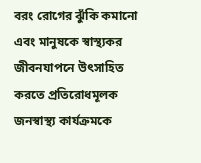বরং রোগের ঝুঁকি কমানো এবং মানুষকে স্বাস্থ্যকর জীবনযাপনে উৎসাহিত করতে প্রতিরোধমূলক জনস্বাস্থ্য কার্যক্রমকে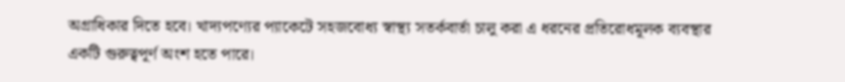অগ্রাধিকার দিতে হবে। খাদ্যপণ্যের প্যাকেটে সহজবোধ্য স্বাস্থ্য সতর্কবার্তা চালু করা এ ধরনের প্রতিরোধমূলক ব্যবস্থার একটি গুরুত্বপূর্ণ অংশ হতে পারে।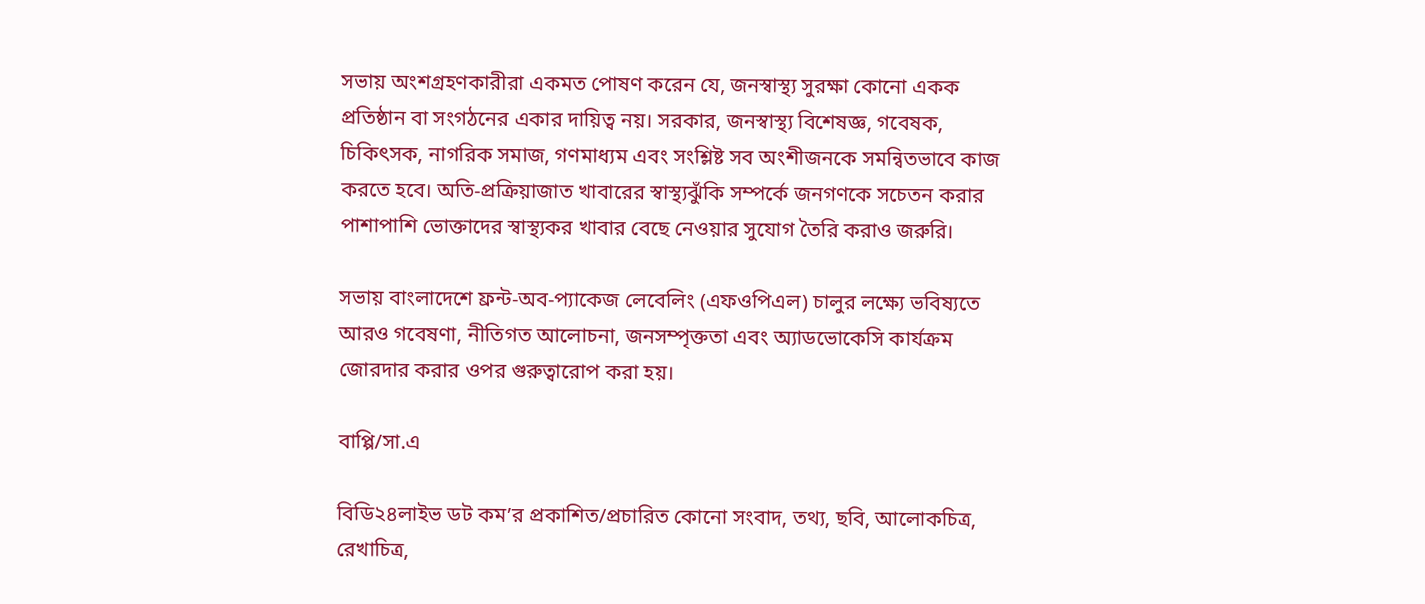সভায় অংশগ্রহণকারীরা একমত পোষণ করেন যে, জনস্বাস্থ্য সুরক্ষা কোনো একক প্রতিষ্ঠান বা সংগঠনের একার দায়িত্ব নয়। সরকার, জনস্বাস্থ্য বিশেষজ্ঞ, গবেষক, চিকিৎসক, নাগরিক সমাজ, গণমাধ্যম এবং সংশ্লিষ্ট সব অংশীজনকে সমন্বিতভাবে কাজ করতে হবে। অতি-প্রক্রিয়াজাত খাবারের স্বাস্থ্যঝুঁকি সম্পর্কে জনগণকে সচেতন করার পাশাপাশি ভোক্তাদের স্বাস্থ্যকর খাবার বেছে নেওয়ার সুযোগ তৈরি করাও জরুরি।

সভায় বাংলাদেশে ফ্রন্ট-অব-প্যাকেজ লেবেলিং (এফওপিএল) চালুর লক্ষ্যে ভবিষ্যতে আরও গবেষণা, নীতিগত আলোচনা, জনসম্পৃক্ততা এবং অ্যাডভোকেসি কার্যক্রম জোরদার করার ওপর গুরুত্বারোপ করা হয়।

বাপ্পি/সা.এ

বিডি২৪লাইভ ডট কম’র প্রকাশিত/প্রচারিত কোনো সংবাদ, তথ্য, ছবি, আলোকচিত্র, রেখাচিত্র,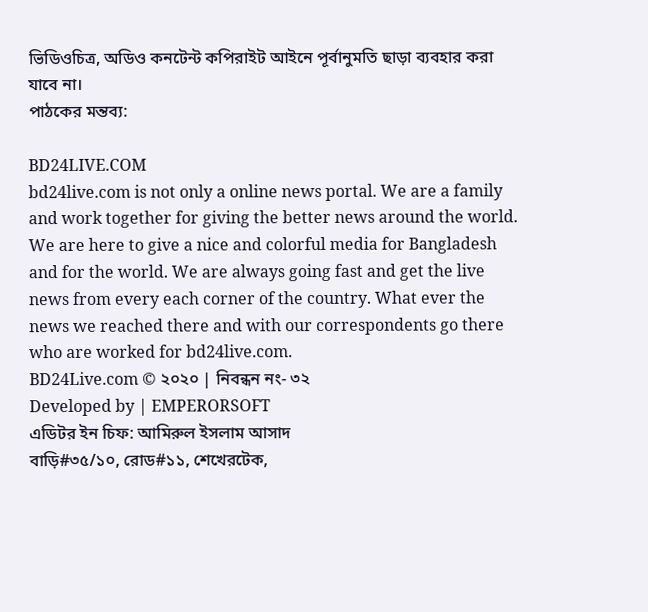ভিডিওচিত্র, অডিও কনটেন্ট কপিরাইট আইনে পূর্বানুমতি ছাড়া ব্যবহার করা যাবে না।
পাঠকের মন্তব্য:

BD24LIVE.COM
bd24live.com is not only a online news portal. We are a family and work together for giving the better news around the world. We are here to give a nice and colorful media for Bangladesh and for the world. We are always going fast and get the live news from every each corner of the country. What ever the news we reached there and with our correspondents go there who are worked for bd24live.com.
BD24Live.com © ২০২০ | নিবন্ধন নং- ৩২
Developed by | EMPERORSOFT
এডিটর ইন চিফ: আমিরুল ইসলাম আসাদ
বাড়ি#৩৫/১০, রোড#১১, শেখেরটেক,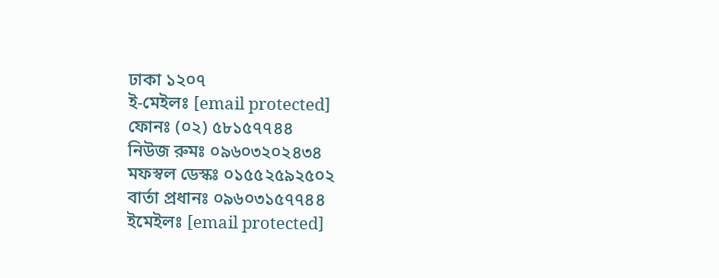ঢাকা ১২০৭
ই-মেইলঃ [email protected]
ফোনঃ (০২) ৫৮১৫৭৭৪৪
নিউজ রুমঃ ০৯৬০৩২০২৪৩৪
মফস্বল ডেস্কঃ ০১৫৫২৫৯২৫০২
বার্তা প্রধানঃ ০৯৬০৩১৫৭৭৪৪
ইমেইলঃ [email protected]